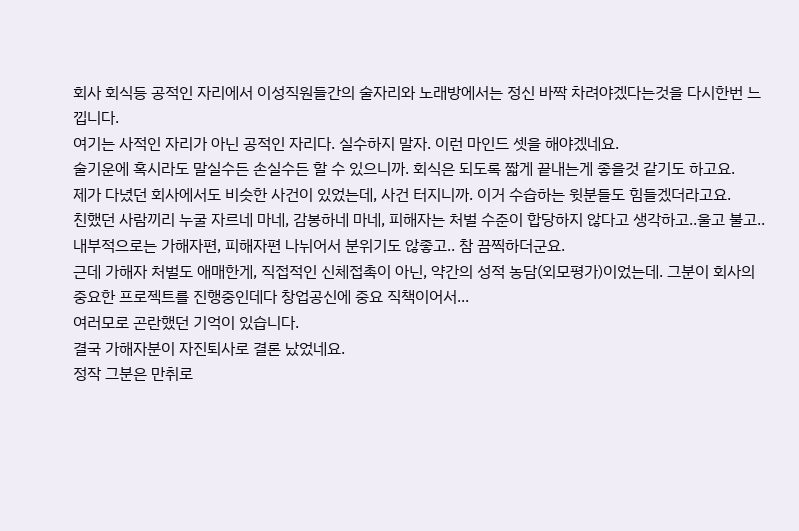회사 회식등 공적인 자리에서 이성직원들간의 술자리와 노래방에서는 정신 바짝 차려야겠다는것을 다시한번 느낍니다.
여기는 사적인 자리가 아닌 공적인 자리다. 실수하지 말자. 이런 마인드 셋을 해야겠네요.
술기운에 혹시라도 말실수든 손실수든 할 수 있으니까. 회식은 되도록 짧게 끝내는게 좋을것 같기도 하고요.
제가 다녔던 회사에서도 비슷한 사건이 있었는데, 사건 터지니까. 이거 수습하는 윗분들도 힘들겠더라고요.
친했던 사람끼리 누굴 자르네 마네, 감봉하네 마네, 피해자는 처벌 수준이 합당하지 않다고 생각하고..울고 불고..
내부적으로는 가해자편, 피해자편 나뉘어서 분위기도 않좋고.. 참 끔찍하더군요.
근데 가해자 처벌도 애매한게, 직접적인 신체접촉이 아닌, 약간의 성적 농담(외모평가)이었는데. 그분이 회사의 중요한 프로젝트를 진행중인데다 창업공신에 중요 직책이어서...
여러모로 곤란했던 기억이 있습니다.
결국 가해자분이 자진퇴사로 결론 났었네요.
정작 그분은 만취로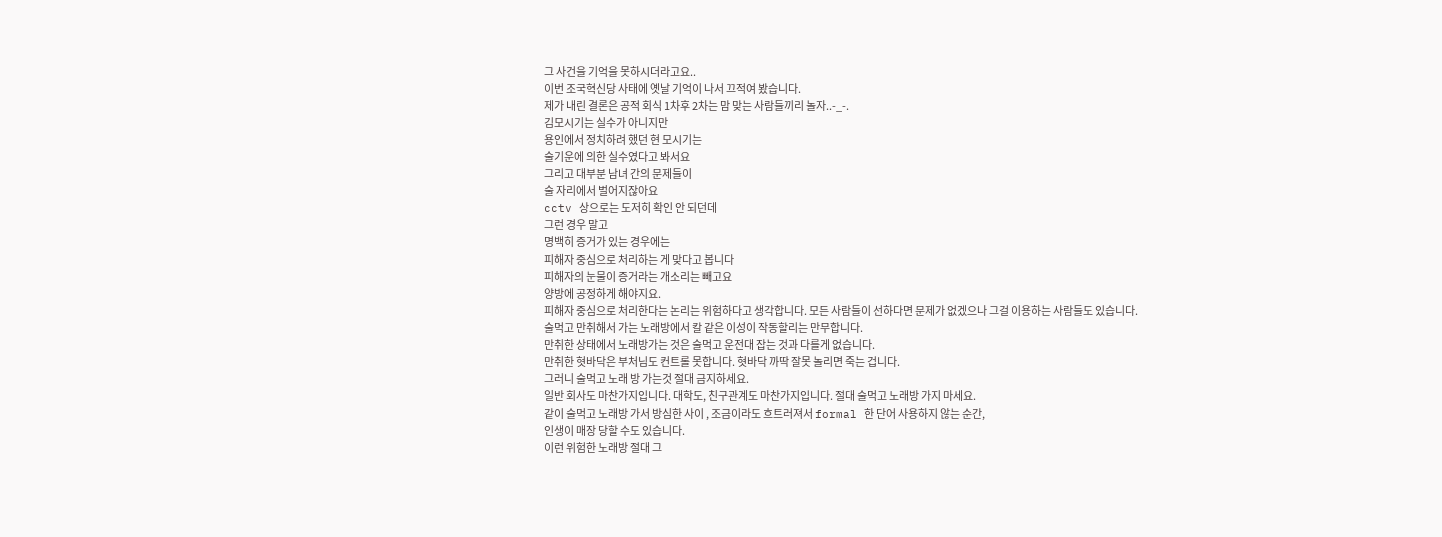그 사건을 기억을 못하시더라고요..
이번 조국혁신당 사태에 옛날 기억이 나서 끄적여 봤습니다.
제가 내린 결론은 공적 회식 1차후 2차는 맘 맞는 사람들끼리 놀자..-_-.
김모시기는 실수가 아니지만
용인에서 정치하려 했던 현 모시기는
술기운에 의한 실수였다고 봐서요
그리고 대부분 남녀 간의 문제들이
술 자리에서 벌어지잖아요
cctv 상으로는 도저히 확인 안 되던데
그런 경우 말고
명백히 증거가 있는 경우에는
피해자 중심으로 처리하는 게 맞다고 봅니다
피해자의 눈물이 증거라는 개소리는 빼고요
양방에 공정하게 해야지요.
피해자 중심으로 처리한다는 논리는 위험하다고 생각합니다. 모든 사람들이 선하다면 문제가 없겠으나 그걸 이용하는 사람들도 있습니다.
술먹고 만취해서 가는 노래방에서 칼 같은 이성이 작동할리는 만무합니다.
만취한 상태에서 노래방가는 것은 술먹고 운전대 잡는 것과 다를게 없습니다.
만취한 혓바닥은 부처님도 컨트롤 못합니다. 혓바닥 까딱 잘못 놀리면 죽는 겁니다.
그러니 술먹고 노래 방 가는것 절대 금지하세요.
일반 회사도 마찬가지입니다. 대학도, 친구관계도 마찬가지입니다. 절대 술먹고 노래방 가지 마세요.
같이 술먹고 노래방 가서 방심한 사이 , 조금이라도 흐트러져서 formal 한 단어 사용하지 않는 순간,
인생이 매장 당할 수도 있습니다.
이런 위험한 노래방 절대 그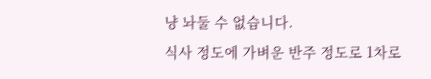냥 놔둘 수 없습니다.
식사 정도에 가벼운 반주 정도로 1차로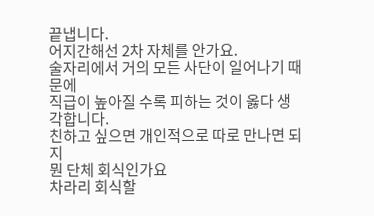끝냅니다.
어지간해선 2차 자체를 안가요.
술자리에서 거의 모든 사단이 일어나기 때문에
직급이 높아질 수록 피하는 것이 옳다 생각합니다.
친하고 싶으면 개인적으로 따로 만나면 되지
뭔 단체 회식인가요
차라리 회식할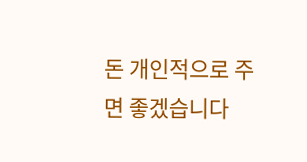돈 개인적으로 주면 좋겠습니다